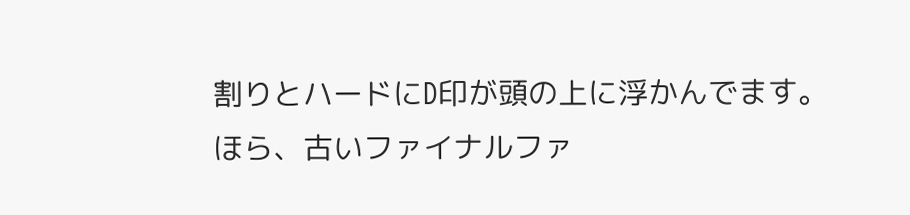割りとハードにD印が頭の上に浮かんでます。
ほら、古いファイナルファ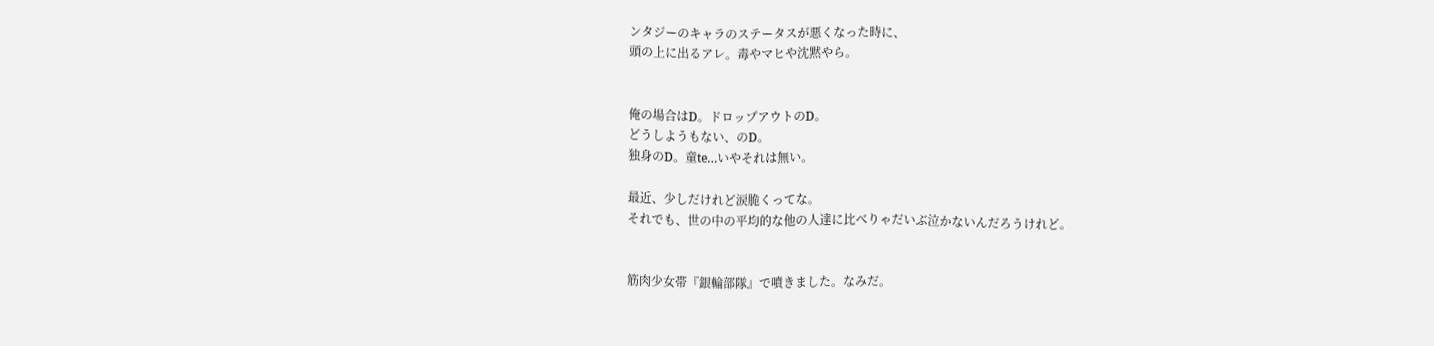ンタジーのキャラのステータスが悪くなった時に、
頭の上に出るアレ。毒やマヒや沈黙やら。


俺の場合はD。ドロップアウトのD。
どうしようもない、のD。
独身のD。童te…いやそれは無い。

最近、少しだけれど涙脆くってな。
それでも、世の中の平均的な他の人達に比べりゃだいぶ泣かないんだろうけれど。


筋肉少女帯『銀輪部隊』で噴きました。なみだ。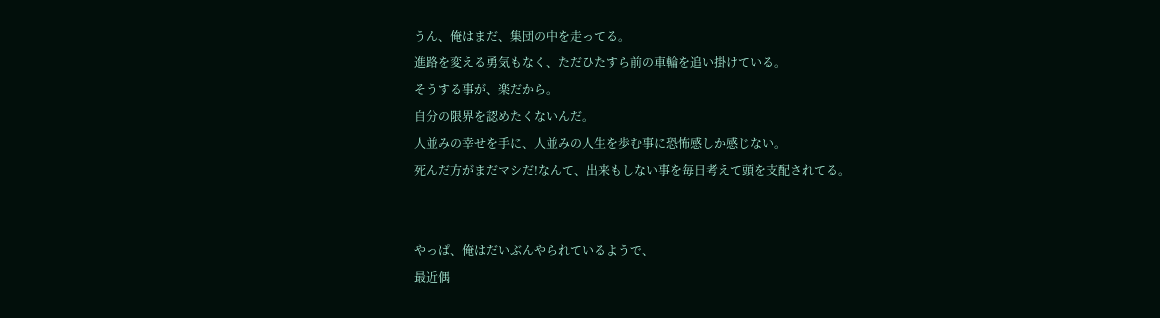うん、俺はまだ、集団の中を走ってる。
進路を変える勇気もなく、ただひたすら前の車輪を追い掛けている。
そうする事が、楽だから。
自分の限界を認めたくないんだ。
人並みの幸せを手に、人並みの人生を歩む事に恐怖感しか感じない。
死んだ方がまだマシだ!なんて、出来もしない事を毎日考えて頭を支配されてる。


やっぱ、俺はだいぶんやられているようで、
最近偶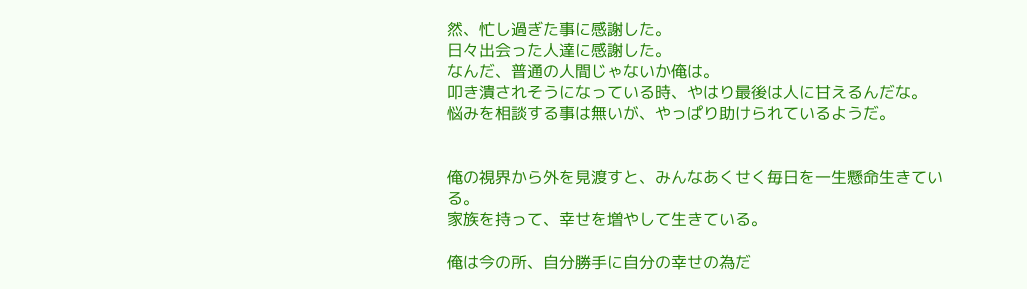然、忙し過ぎた事に感謝した。
日々出会った人達に感謝した。
なんだ、普通の人間じゃないか俺は。
叩き潰されそうになっている時、やはり最後は人に甘えるんだな。
悩みを相談する事は無いが、やっぱり助けられているようだ。


俺の視界から外を見渡すと、みんなあくせく毎日を一生懸命生きている。
家族を持って、幸せを増やして生きている。

俺は今の所、自分勝手に自分の幸せの為だ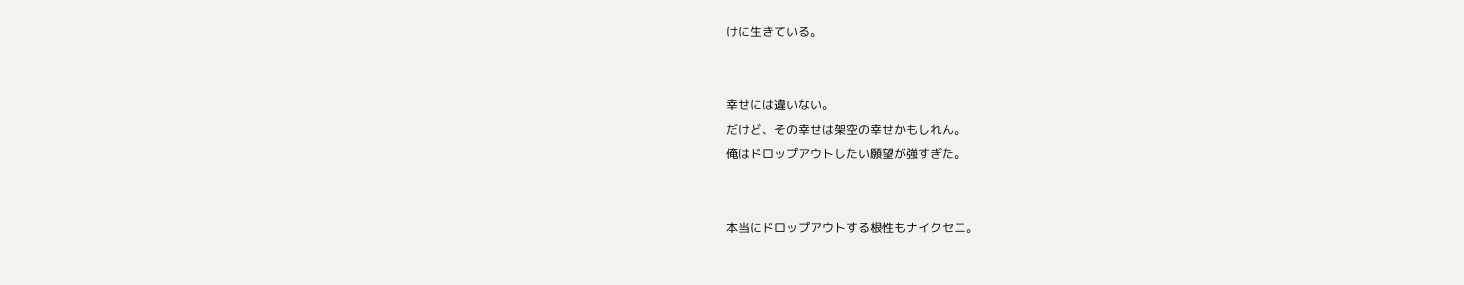けに生きている。


幸せには違いない。
だけど、その幸せは架空の幸せかもしれん。
俺はドロップアウトしたい願望が強すぎた。


本当にドロップアウトする根性もナイクセニ。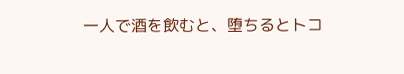一人で酒を飲むと、堕ちるとトコ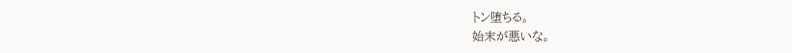トン堕ちる。
始末が悪いな。